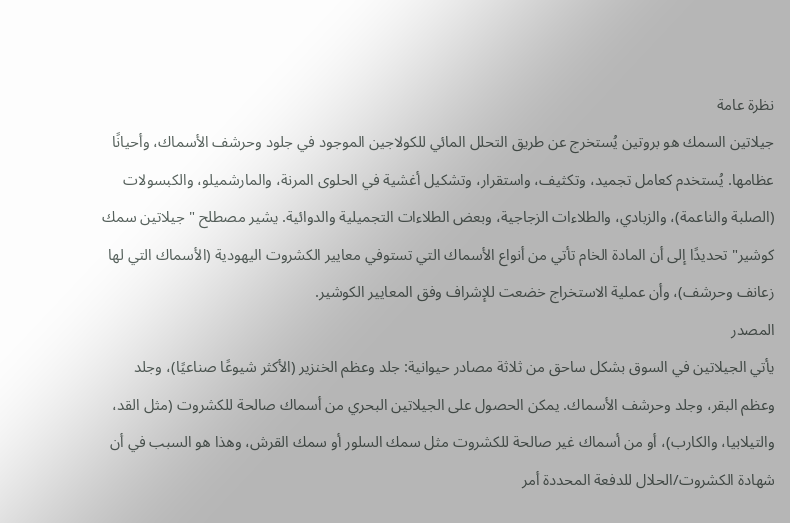نظرة عامة
جيلاتين السمك هو بروتين يُستخرج عن طريق التحلل المائي للكولاجين الموجود في جلود وحرشف الأسماك، وأحيانًا عظامها. يُستخدم كعامل تجميد، وتكثيف، واستقرار، وتشكيل أغشية في الحلوى المرنة، والمارشميلو، والكبسولات (الصلبة والناعمة)، والزبادي، والطلاءات الزجاجية، وبعض الطلاءات التجميلية والدوائية. يشير مصطلح "جيلاتين سمك كوشير" تحديدًا إلى أن المادة الخام تأتي من أنواع الأسماك التي تستوفي معايير الكشروت اليهودية (الأسماك التي لها زعانف وحرشف)، وأن عملية الاستخراج خضعت للإشراف وفق المعايير الكوشير.
المصدر
يأتي الجيلاتين في السوق بشكل ساحق من ثلاثة مصادر حيوانية: جلد وعظم الخنزير (الأكثر شيوعًا صناعيًا)، وجلد وعظم البقر، وجلد وحرشف الأسماك. يمكن الحصول على الجيلاتين البحري من أسماك صالحة للكشروت (مثل القد، والتيلابيا، والكارب)، أو من أسماك غير صالحة للكشروت مثل سمك السلور أو سمك القرش، وهذا هو السبب في أن شهادة الكشروت/الحلال للدفعة المحددة أمر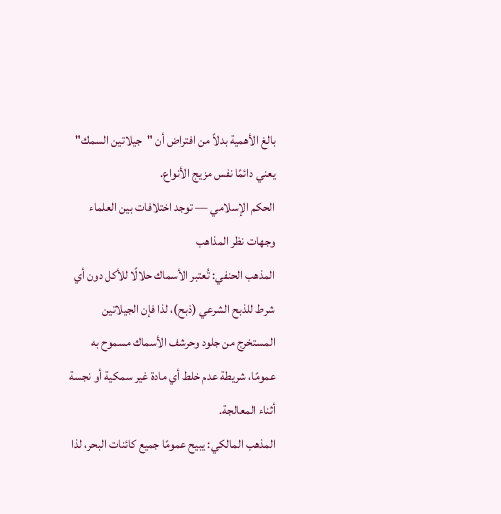بالغ الأهمية بدلاً من افتراض أن "جيلاتين السمك" يعني دائمًا نفس مزيج الأنواع.
الحكم الإسلامي — توجد اختلافات بين العلماء
وجهات نظر المذاهب
المذهب الحنفي: تُعتبر الأسماك حلالًا للأكل دون أي شرط للذبح الشرعي (ذبح)، لذا فإن الجيلاتين المستخرج من جلود وحرشف الأسماك مسموح به عمومًا، شريطة عدم خلط أي مادة غير سمكية أو نجسة أثناء المعالجة.
المذهب المالكي: يبيح عمومًا جميع كائنات البحر، لذا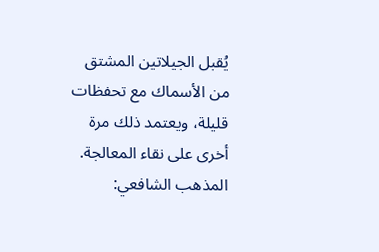يُقبل الجيلاتين المشتق من الأسماك مع تحفظات قليلة، ويعتمد ذلك مرة أخرى على نقاء المعالجة.
المذهب الشافعي: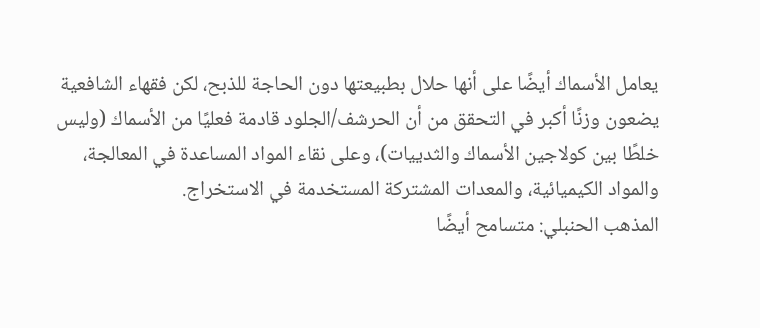يعامل الأسماك أيضًا على أنها حلال بطبيعتها دون الحاجة للذبح، لكن فقهاء الشافعية يضعون وزنًا أكبر في التحقق من أن الحرشف/الجلود قادمة فعليًا من الأسماك (وليس خلطًا بين كولاجين الأسماك والثدييات)، وعلى نقاء المواد المساعدة في المعالجة، والمواد الكيميائية، والمعدات المشتركة المستخدمة في الاستخراج.
المذهب الحنبلي: متسامح أيضًا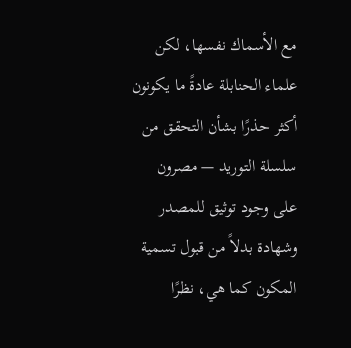مع الأسماك نفسها، لكن علماء الحنابلة عادةً ما يكونون أكثر حذرًا بشأن التحقق من سلسلة التوريد — مصرون على وجود توثيق للمصدر وشهادة بدلاً من قبول تسمية المكون كما هي، نظرًا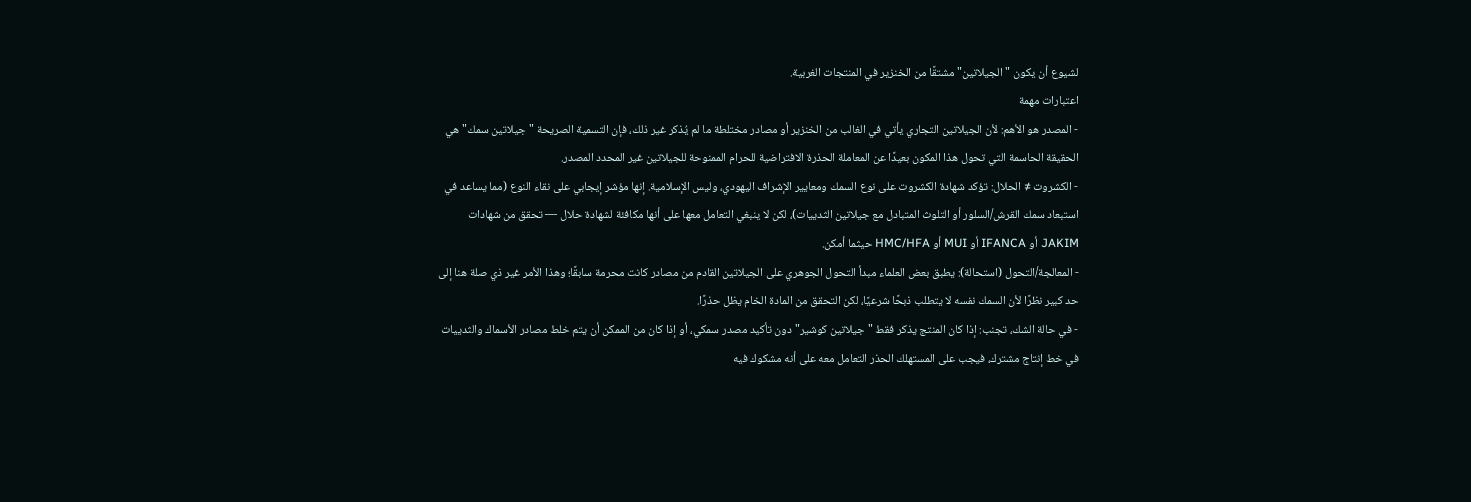لشيوع أن يكون "الجيلاتين" مشتقًا من الخنزير في المنتجات الغربية.
اعتبارات مهمة
- المصدر هو الأهم: لأن الجيلاتين التجاري يأتي في الغالب من الخنزير أو مصادر مختلطة ما لم يُذكر غير ذلك، فإن التسمية الصريحة "جيلاتين سمك" هي الحقيقة الحاسمة التي تحول هذا المكون بعيدًا عن المعاملة الحذرة الافتراضية للحرام الممنوحة للجيلاتين غير المحدد المصدر.
- الكشروت ≠ الحلال: تؤكد شهادة الكشروت على نوع السمك ومعايير الإشراف اليهودي، وليس الإسلامية. إنها مؤشر إيجابي على نقاء النوع (مما يساعد في استبعاد سمك القرش/السلور أو التلوث المتبادل مع جيلاتين الثدييات)، لكن لا ينبغي التعامل معها على أنها مكافئة لشهادة حلال — تحقق من شهادات JAKIM أو IFANCA أو MUI أو HMC/HFA حيثما أمكن.
- المعالجة/التحول (استحالة): يطبق بعض العلماء مبدأ التحول الجوهري على الجيلاتين القادم من مصادر كانت محرمة سابقًا؛ وهذا الأمر غير ذي صلة هنا إلى حد كبير نظرًا لأن السمك نفسه لا يتطلب ذبحًا شرعيًا، لكن التحقق من المادة الخام يظل حذرًا.
- في حالة الشك، تجنب: إذا كان المنتج يذكر فقط "جيلاتين كوشير" دون تأكيد مصدر سمكي، أو إذا كان من الممكن أن يتم خلط مصادر الأسماك والثدييات في خط إنتاج مشترك، فيجب على المستهلك الحذر التعامل معه على أنه مشكوك فيه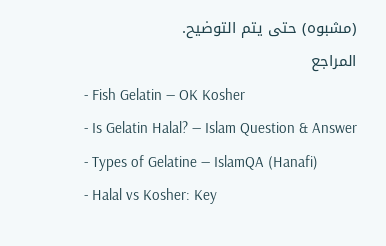(مشبوه) حتى يتم التوضيح.
المراجع
- Fish Gelatin — OK Kosher
- Is Gelatin Halal? — Islam Question & Answer
- Types of Gelatine — IslamQA (Hanafi)
- Halal vs Kosher: Key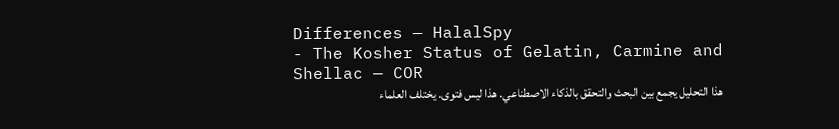Differences — HalalSpy
- The Kosher Status of Gelatin, Carmine and Shellac — COR
هذا التحليل يجمع بين البحث والتحقق بالذكاء الاصطناعي. هذا ليس فتوى. يختلف العلماء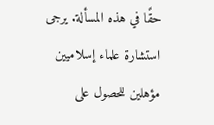حقًا في هذه المسألة. يرجى استشارة علماء إسلاميين مؤهلين للحصول على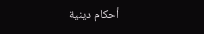أحكام دينية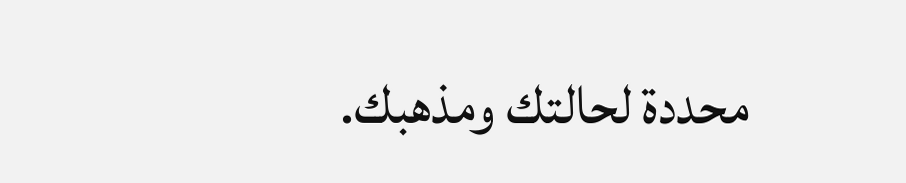محددة لحالتك ومذهبك.